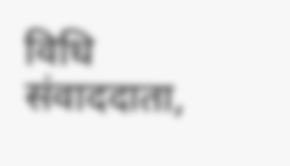विधि संवाददाता,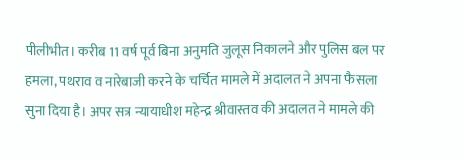पीलीभीत। करीब 11 वर्ष पूर्व बिना अनुमति जुलूस निकालने और पुलिस बल पर हमला, पथराव व नारेबाजी करने के चर्चित मामले में अदालत ने अपना फैसला सुना दिया है। अपर सत्र न्यायाधीश महेन्द्र श्रीवास्तव की अदालत ने मामले की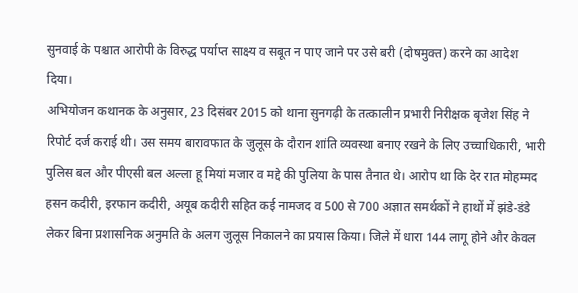सुनवाई के पश्चात आरोपी के विरुद्ध पर्याप्त साक्ष्य व सबूत न पाए जाने पर उसे बरी (दोषमुक्त) करने का आदेश दिया।
अभियोजन कथानक के अनुसार, 23 दिसंबर 2015 को थाना सुनगढ़ी के तत्कालीन प्रभारी निरीक्षक बृजेश सिंह ने रिपोर्ट दर्ज कराई थी। उस समय बारावफात के जुलूस के दौरान शांति व्यवस्था बनाए रखने के लिए उच्चाधिकारी, भारी पुलिस बल और पीएसी बल अल्ला हू मियां मजार व मद्दे की पुलिया के पास तैनात थे। आरोप था कि देर रात मोहम्मद हसन कदीरी, इरफान कदीरी, अयूब कदीरी सहित कई नामजद व 500 से 700 अज्ञात समर्थकों ने हाथों में झंडे-डंडे लेकर बिना प्रशासनिक अनुमति के अलग जुलूस निकालने का प्रयास किया। जिले में धारा 144 लागू होने और केवल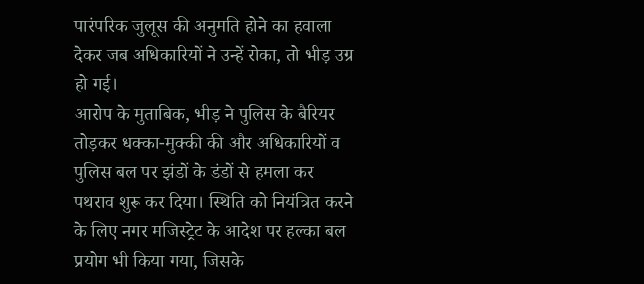पारंपरिक जुलूस की अनुमति होने का हवाला देकर जब अधिकारियों ने उन्हें रोका, तो भीड़ उग्र हो गई।
आरोप के मुताबिक, भीड़ ने पुलिस के बैरियर तोड़कर धक्का-मुक्की की और अधिकारियों व पुलिस बल पर झंडों के डंडों से हमला कर पथराव शुरू कर दिया। स्थिति को नियंत्रित करने के लिए नगर मजिस्ट्रेट के आदेश पर हल्का बल प्रयोग भी किया गया, जिसके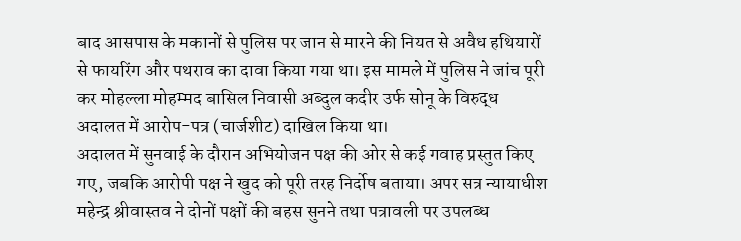बाद आसपास के मकानों से पुलिस पर जान से मारने की नियत से अवैध हथियारों से फायरिंग और पथराव का दावा किया गया था। इस मामले में पुलिस ने जांच पूरी कर मोहल्ला मोहम्मद बासिल निवासी अब्दुल कदीर उर्फ सोनू के विरुद्ध अदालत में आरोप-पत्र (चार्जशीट) दाखिल किया था।
अदालत में सुनवाई के दौरान अभियोजन पक्ष की ओर से कई गवाह प्रस्तुत किए गए, जबकि आरोपी पक्ष ने खुद को पूरी तरह निर्दोष बताया। अपर सत्र न्यायाधीश महेन्द्र श्रीवास्तव ने दोनों पक्षों की बहस सुनने तथा पत्रावली पर उपलब्ध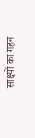साक्ष्यों का गहन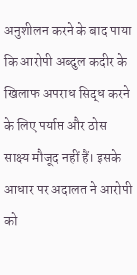अनुशीलन करने के बाद पाया कि आरोपी अब्दुल कदीर के खिलाफ अपराध सिद्ध करने के लिए पर्याप्त और ठोस साक्ष्य मौजूद नहीं हैं। इसके आधार पर अदालत ने आरोपी को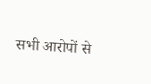सभी आरोपों से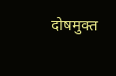दोषमुक्त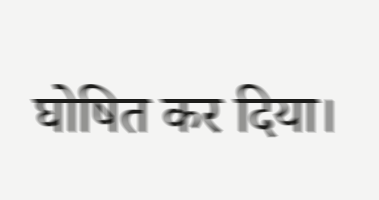घोषित कर दिया।